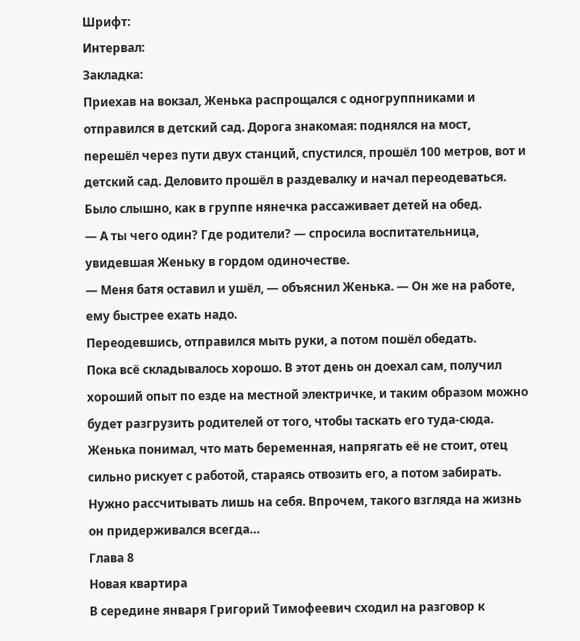Шрифт:
Интервал:
Закладка:
Приехав на вокзал, Женька распрощался с одногруппниками и отправился в детский сад. Дорога знакомая: поднялся на мост, перешёл через пути двух станций, спустился, прошёл 100 метров, вот и детский сад. Деловито прошёл в раздевалку и начал переодеваться. Было слышно, как в группе нянечка рассаживает детей на обед.
— А ты чего один? Где родители? — спросила воспитательница, увидевшая Женьку в гордом одиночестве.
— Меня батя оставил и ушёл, — объяснил Женька. — Он же на работе, ему быстрее ехать надо.
Переодевшись, отправился мыть руки, а потом пошёл обедать.
Пока всё складывалось хорошо. В этот день он доехал сам, получил хороший опыт по езде на местной электричке, и таким образом можно будет разгрузить родителей от того, чтобы таскать его туда-сюда. Женька понимал, что мать беременная, напрягать её не стоит, отец сильно рискует с работой, стараясь отвозить его, а потом забирать. Нужно рассчитывать лишь на себя. Впрочем, такого взгляда на жизнь он придерживался всегда…
Глава 8
Новая квартира
В середине января Григорий Тимофеевич сходил на разговор к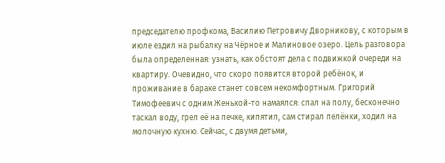председателю профкома, Василию Петровичу Дворникову, с которым в июле ездил на рыбалку на Чёрное и Малиновое озеро. Цель разговора была определенная: узнать, как обстоят дела с подвижкой очереди на квартиру. Очевидно, что скоро появится второй ребёнок, и проживание в бараке станет совсем некомфортным. Григорий Тимофеевич с одним Женькой-то намаялся: спал на полу, бесконечно таскал воду, грел её на печке, кипятил, сам стирал пелёнки, ходил на молочную кухню. Сейчас, с двумя детьми,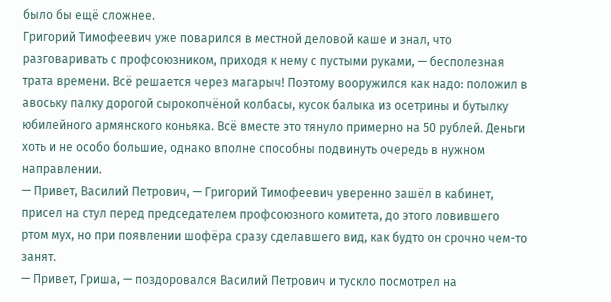было бы ещё сложнее.
Григорий Тимофеевич уже поварился в местной деловой каше и знал, что разговаривать с профсоюзником, приходя к нему с пустыми руками, — бесполезная трата времени. Всё решается через магарыч! Поэтому вооружился как надо: положил в авоську палку дорогой сырокопчёной колбасы, кусок балыка из осетрины и бутылку юбилейного армянского коньяка. Всё вместе это тянуло примерно на 50 рублей. Деньги хоть и не особо большие, однако вполне способны подвинуть очередь в нужном направлении.
— Привет, Василий Петрович, — Григорий Тимофеевич уверенно зашёл в кабинет, присел на стул перед председателем профсоюзного комитета, до этого ловившего ртом мух, но при появлении шофёра сразу сделавшего вид, как будто он срочно чем-то занят.
— Привет, Гриша, — поздоровался Василий Петрович и тускло посмотрел на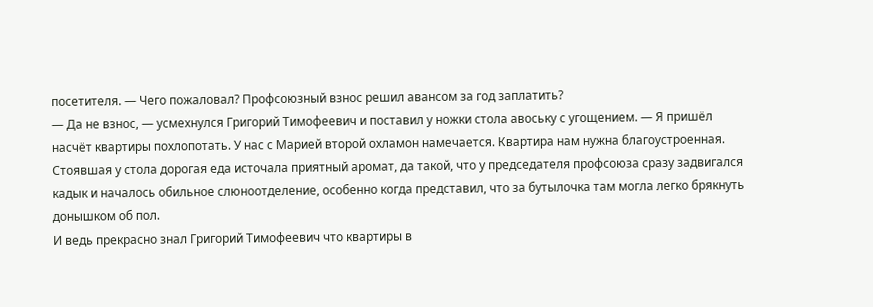посетителя. — Чего пожаловал? Профсоюзный взнос решил авансом за год заплатить?
— Да не взнос, — усмехнулся Григорий Тимофеевич и поставил у ножки стола авоську с угощением. — Я пришёл насчёт квартиры похлопотать. У нас с Марией второй охламон намечается. Квартира нам нужна благоустроенная.
Стоявшая у стола дорогая еда источала приятный аромат, да такой, что у председателя профсоюза сразу задвигался кадык и началось обильное слюноотделение, особенно когда представил, что за бутылочка там могла легко брякнуть донышком об пол.
И ведь прекрасно знал Григорий Тимофеевич что квартиры в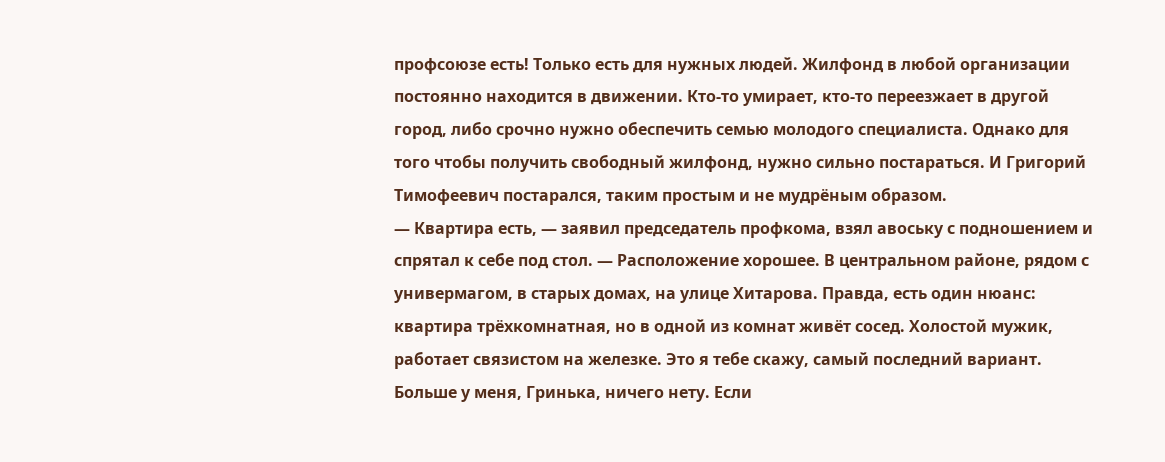профсоюзе есть! Только есть для нужных людей. Жилфонд в любой организации постоянно находится в движении. Кто-то умирает, кто-то переезжает в другой город, либо срочно нужно обеспечить семью молодого специалиста. Однако для того чтобы получить свободный жилфонд, нужно сильно постараться. И Григорий Тимофеевич постарался, таким простым и не мудрёным образом.
— Квартира есть, — заявил председатель профкома, взял авоську с подношением и спрятал к себе под стол. — Расположение хорошее. В центральном районе, рядом с универмагом, в старых домах, на улице Хитарова. Правда, есть один нюанс: квартира трёхкомнатная, но в одной из комнат живёт сосед. Холостой мужик, работает связистом на железке. Это я тебе скажу, самый последний вариант. Больше у меня, Гринька, ничего нету. Если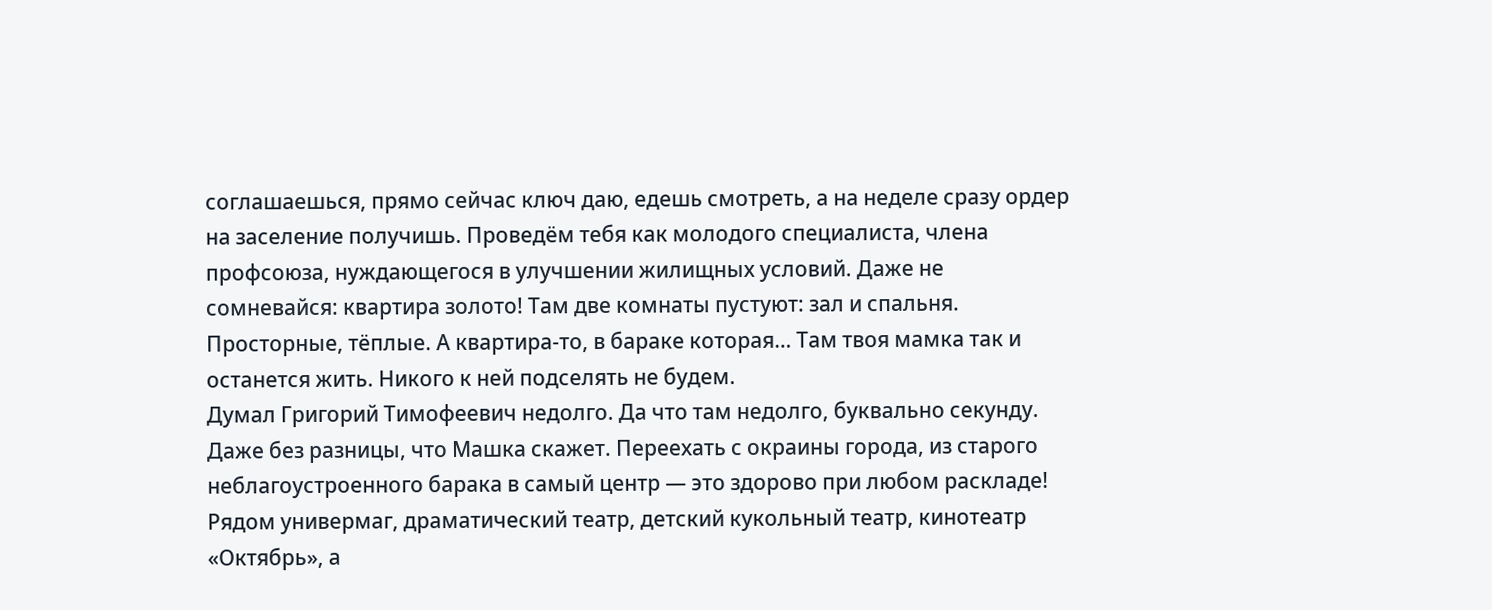соглашаешься, прямо сейчас ключ даю, едешь смотреть, а на неделе сразу ордер на заселение получишь. Проведём тебя как молодого специалиста, члена профсоюза, нуждающегося в улучшении жилищных условий. Даже не сомневайся: квартира золото! Там две комнаты пустуют: зал и спальня. Просторные, тёплые. А квартира-то, в бараке которая… Там твоя мамка так и останется жить. Никого к ней подселять не будем.
Думал Григорий Тимофеевич недолго. Да что там недолго, буквально секунду. Даже без разницы, что Машка скажет. Переехать с окраины города, из старого неблагоустроенного барака в самый центр — это здорово при любом раскладе! Рядом универмаг, драматический театр, детский кукольный театр, кинотеатр «Октябрь», а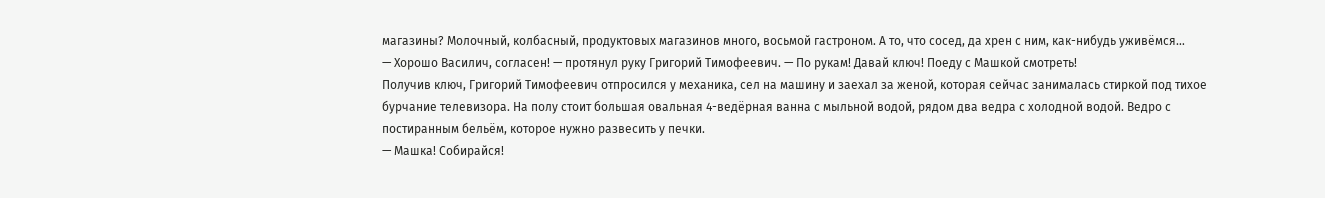магазины? Молочный, колбасный, продуктовых магазинов много, восьмой гастроном. А то, что сосед, да хрен с ним, как-нибудь уживёмся…
— Хорошо Василич, согласен! — протянул руку Григорий Тимофеевич. — По рукам! Давай ключ! Поеду с Машкой смотреть!
Получив ключ, Григорий Тимофеевич отпросился у механика, сел на машину и заехал за женой, которая сейчас занималась стиркой под тихое бурчание телевизора. На полу стоит большая овальная 4-ведёрная ванна с мыльной водой, рядом два ведра с холодной водой. Ведро с постиранным бельём, которое нужно развесить у печки.
— Машка! Собирайся!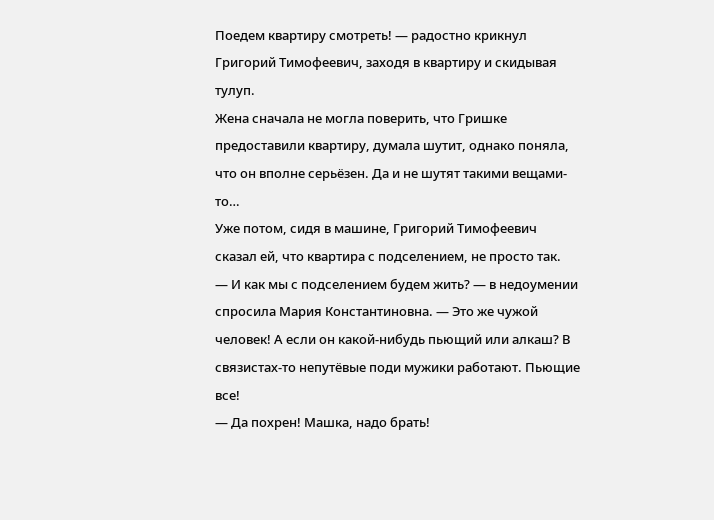Поедем квартиру смотреть! — радостно крикнул Григорий Тимофеевич, заходя в квартиру и скидывая тулуп.
Жена сначала не могла поверить, что Гришке предоставили квартиру, думала шутит, однако поняла, что он вполне серьёзен. Да и не шутят такими вещами-то…
Уже потом, сидя в машине, Григорий Тимофеевич сказал ей, что квартира с подселением, не просто так.
— И как мы с подселением будем жить? — в недоумении спросила Мария Константиновна. — Это же чужой человек! А если он какой-нибудь пьющий или алкаш? В связистах-то непутёвые поди мужики работают. Пьющие все!
— Да похрен! Машка, надо брать!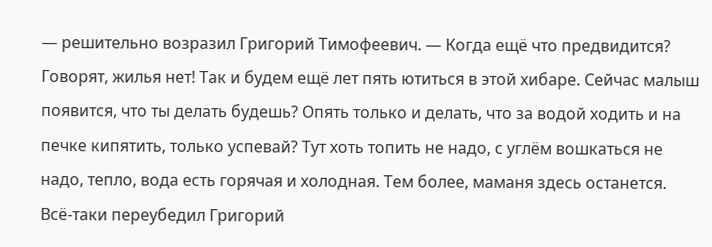— решительно возразил Григорий Тимофеевич. — Когда ещё что предвидится? Говорят, жилья нет! Так и будем ещё лет пять ютиться в этой хибаре. Сейчас малыш появится, что ты делать будешь? Опять только и делать, что за водой ходить и на печке кипятить, только успевай? Тут хоть топить не надо, с углём вошкаться не надо, тепло, вода есть горячая и холодная. Тем более, маманя здесь останется.
Всё-таки переубедил Григорий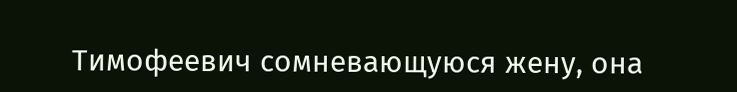Тимофеевич сомневающуюся жену, она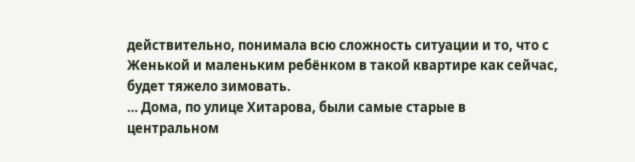действительно, понимала всю сложность ситуации и то, что с Женькой и маленьким ребёнком в такой квартире как сейчас, будет тяжело зимовать.
… Дома, по улице Хитарова, были самые старые в центральном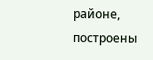районе, построены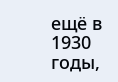ещё в 1930 годы,